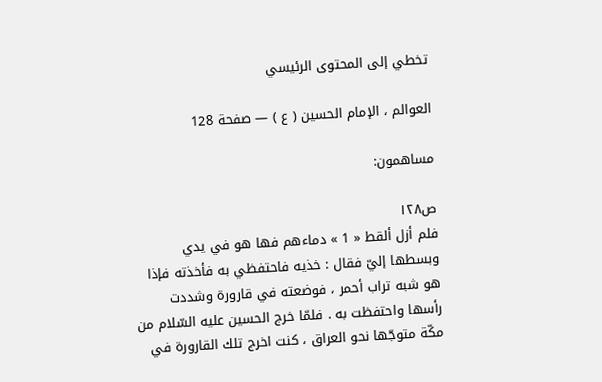تخطي إلى المحتوى الرئيسي

العوالم ، الإمام الحسين ( ع ) — صفحة 128

مساهمون:

ص١٢٨
فلم أزل ألقط « 1 » دماءهم فها هو في يدي وبسطها إليّ فقال : خذيه فاحتفظي به فأخذته فإذا هو شبه تراب أحمر ، فوضعته في قارورة وشددت رأسها واحتفظت به . فلمّا خرج الحسين عليه السّلام من مكّة متوجّها نحو العراق ، كنت اخرج تلك القارورة في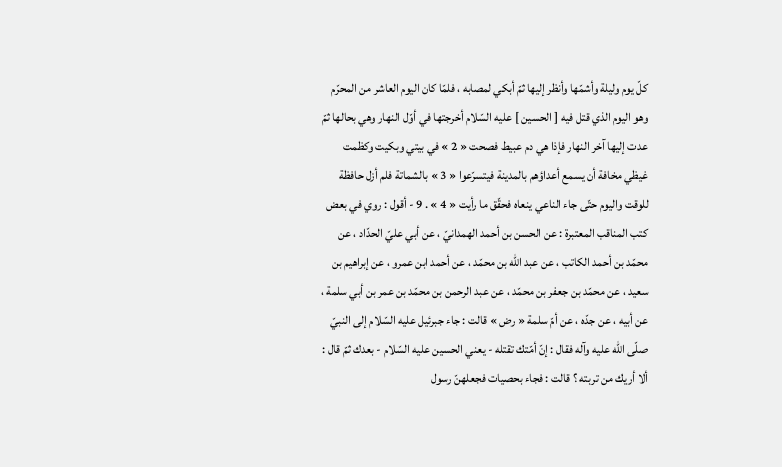كلّ يوم وليلة وأشمّها وأنظر إليها ثمّ أبكي لمصابه ، فلمّا كان اليوم العاشر من المحرّم وهو اليوم الذي قتل فيه [ الحسين ] عليه السّلام أخرجتها في أوّل النهار وهي بحالها ثمّ عدت إليها آخر النهار فإذا هي دم عبيط فصحت « 2 » في بيتي وبكيت وكظمت غيظي مخافة أن يسمع أعداؤهم بالمدينة فيتسرّعوا « 3 » بالشماتة فلم أزل حافظة للوقت واليوم حتّى جاء الناعي ينعاه فحقّق ما رأيت « 4 » . 9 - أقول : روي في بعض كتب المناقب المعتبرة : عن الحسن بن أحمد الهمدانيّ ، عن أبي عليّ الحدّاد ، عن محمّد بن أحمد الكاتب ، عن عبد اللّه بن محمّد ، عن أحمد ابن عمرو ، عن إبراهيم بن سعيد ، عن محمّد بن جعفر بن محمّد ، عن عبد الرحمن بن محمّد بن عمر بن أبي سلمة ، عن أبيه ، عن جدّه ، عن أمّ سلمة « رض » قالت : جاء جبرئيل عليه السّلام إلى النبيّ صلّى اللّه عليه وآله فقال : إنّ أمّتك تقتله - يعني الحسين عليه السّلام - بعدك ثمّ قال : ألا أريك من تربته ؟ قالت : فجاء بحصيات فجعلهنّ رسول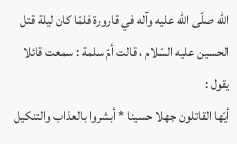اللّه صلّى اللّه عليه وآله في قارورة فلمّا كان ليلة قتل الحسين عليه السّلام ، قالت أمّ سلمة : سمعت قائلا يقول :
أيّها القاتلون جهلا حسينا * أبشروا بالعذاب والتنكيل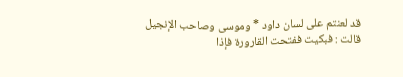قد لعنتم على لسان داود * وموسى وصاحب الإنجيل
قالت : فبكيت ففتحت القارورة فإذا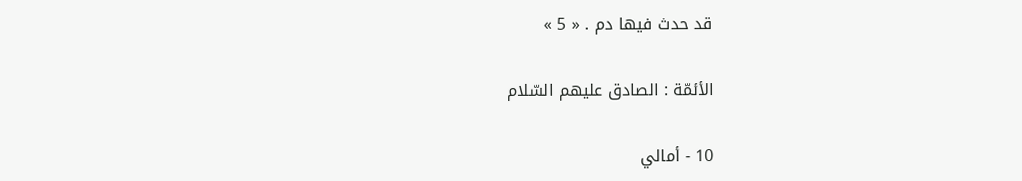قد حدث فيها دم . « 5 »

الأئمّة : الصادق عليهم السّلام

10 - أمالي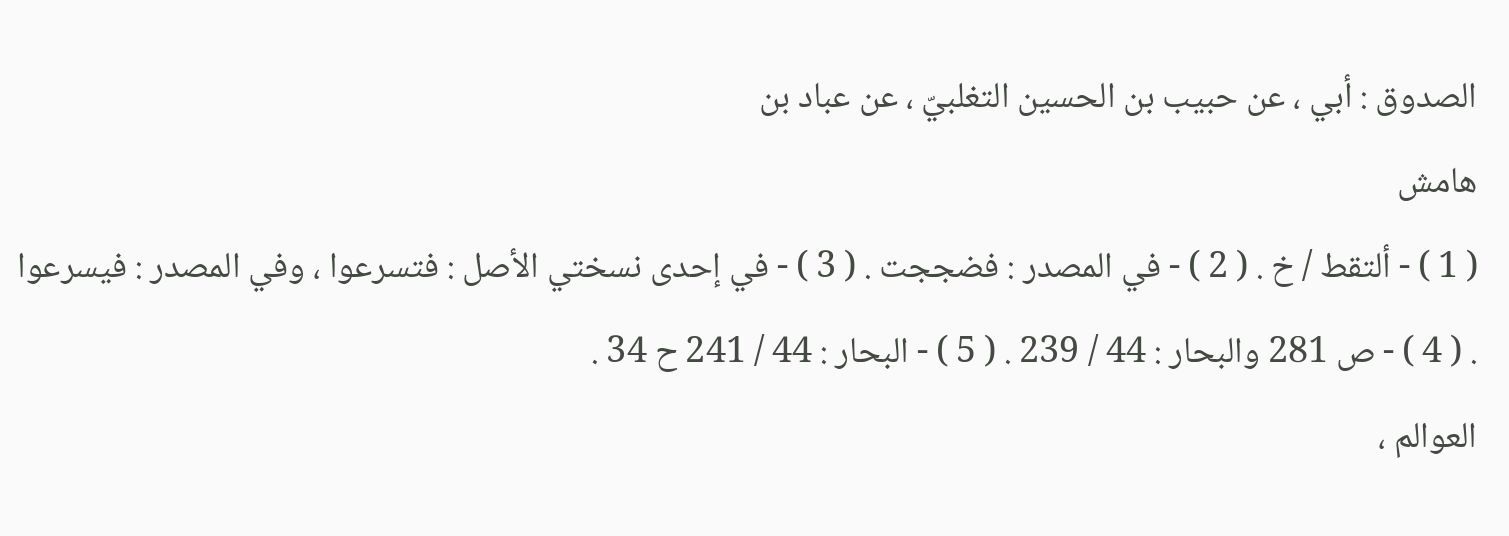الصدوق : أبي ، عن حبيب بن الحسين التغلبيّ ، عن عباد بن
هامش
( 1 ) - ألتقط / خ . ( 2 ) - في المصدر : فضججت . ( 3 ) - في إحدى نسختي الأصل : فتسرعوا ، وفي المصدر : فيسرعوا . ( 4 ) - ص 281 والبحار : 44 / 239 . ( 5 ) - البحار : 44 / 241 ح 34 .
العوالم ،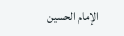الإمام الحسين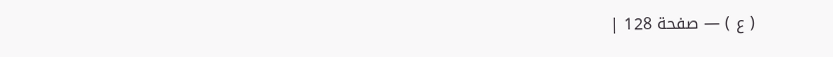( ع ) — صفحة 128 |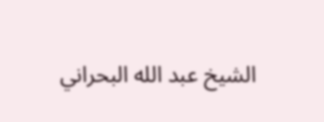الشيخ عبد الله البحراني